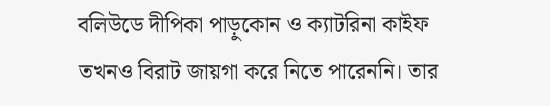বলিউডে দীপিকা পাড়ুকোন ও ক্যাটরিনা কাইফ তখনও বিরাট জায়গা করে নিতে পারেননি। তার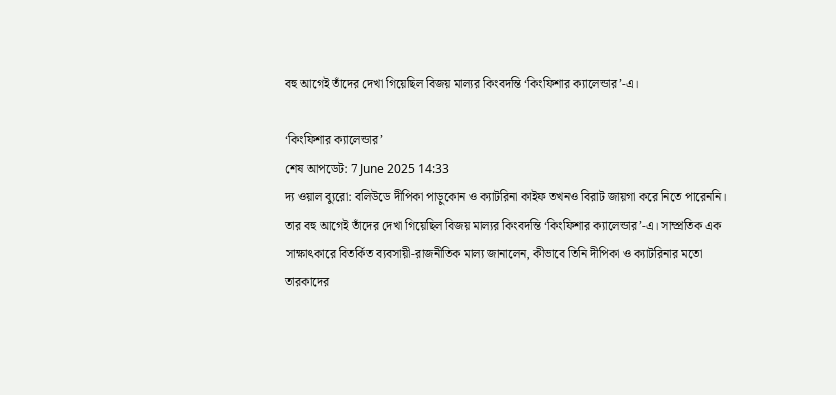বহু আগেই তাঁদের দেখা গিয়েছিল বিজয় মাল্যর কিংবদন্তি ‘কিংফিশার ক্যালেন্ডার’-এ।

‘কিংফিশার ক্যালেন্ডার’
শেষ আপডেট: 7 June 2025 14:33
দ্য ওয়াল ব্যুরো: বলিউডে দীপিকা পাড়ুকোন ও ক্যাটরিনা কাইফ তখনও বিরাট জায়গা করে নিতে পারেননি। তার বহু আগেই তাঁদের দেখা গিয়েছিল বিজয় মাল্যর কিংবদন্তি ‘কিংফিশার ক্যালেন্ডার’-এ। সাম্প্রতিক এক সাক্ষাৎকারে বিতর্কিত ব্যবসায়ী-রাজনীতিক মাল্য জানালেন, কীভাবে তিনি দীপিকা ও ক্যাটরিনার মতো তারকাদের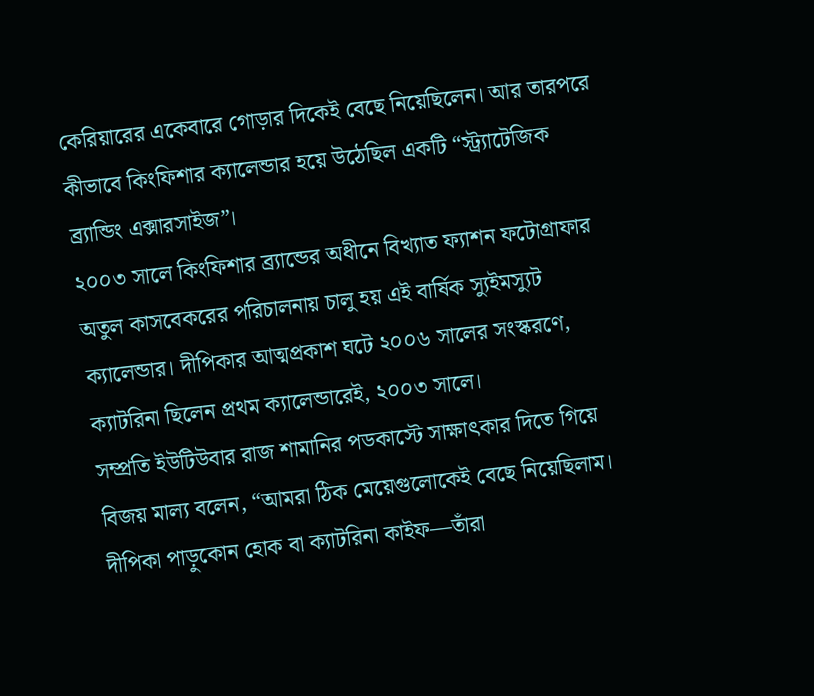কেরিয়ারের একেবারে গোড়ার দিকেই বেছে নিয়েছিলেন। আর তারপরে কীভাবে কিংফিশার ক্যালেন্ডার হয়ে উঠেছিল একটি “স্ট্র্যাটেজিক ব্র্যান্ডিং এক্সারসাইজ”।
২০০৩ সালে কিংফিশার ব্র্যান্ডের অধীনে বিখ্যাত ফ্যাশন ফটোগ্রাফার অতুল কাসবেকরের পরিচালনায় চালু হয় এই বার্ষিক স্যুইমস্যুট ক্যালেন্ডার। দীপিকার আত্মপ্রকাশ ঘটে ২০০৬ সালের সংস্করণে, ক্যাটরিনা ছিলেন প্রথম ক্যালেন্ডারেই, ২০০৩ সালে।
সম্প্রতি ইউটিউবার রাজ শামানির পডকাস্টে সাক্ষাৎকার দিতে গিয়ে বিজয় মাল্য বলেন, “আমরা ঠিক মেয়েগুলোকেই বেছে নিয়েছিলাম। দীপিকা পাড়ুকোন হোক বা ক্যাটরিনা কাইফ—তাঁরা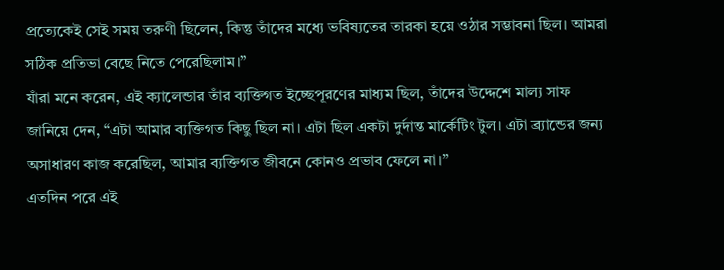প্রত্যেকেই সেই সময় তরুণী ছিলেন, কিন্তু তাঁদের মধ্যে ভবিষ্যতের তারকা হয়ে ওঠার সম্ভাবনা ছিল। আমরা সঠিক প্রতিভা বেছে নিতে পেরেছিলাম।”
যাঁরা মনে করেন, এই ক্যালেন্ডার তাঁর ব্যক্তিগত ইচ্ছেপূরণের মাধ্যম ছিল, তাঁদের উদ্দেশে মাল্য সাফ জানিয়ে দেন, “এটা আমার ব্যক্তিগত কিছু ছিল না। এটা ছিল একটা দুর্দান্ত মার্কেটিং টুল। এটা ব্র্যান্ডের জন্য অসাধারণ কাজ করেছিল, আমার ব্যক্তিগত জীবনে কোনও প্রভাব ফেলে না।”
এতদিন পরে এই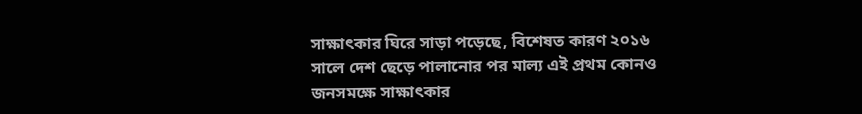সাক্ষাৎকার ঘিরে সাড়া পড়েছে, বিশেষত কারণ ২০১৬ সালে দেশ ছেড়ে পালানোর পর মাল্য এই প্রথম কোনও জনসমক্ষে সাক্ষাৎকার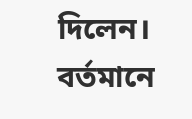দিলেন। বর্তমানে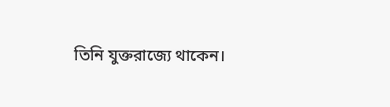তিনি যুক্তরাজ্যে থাকেন।